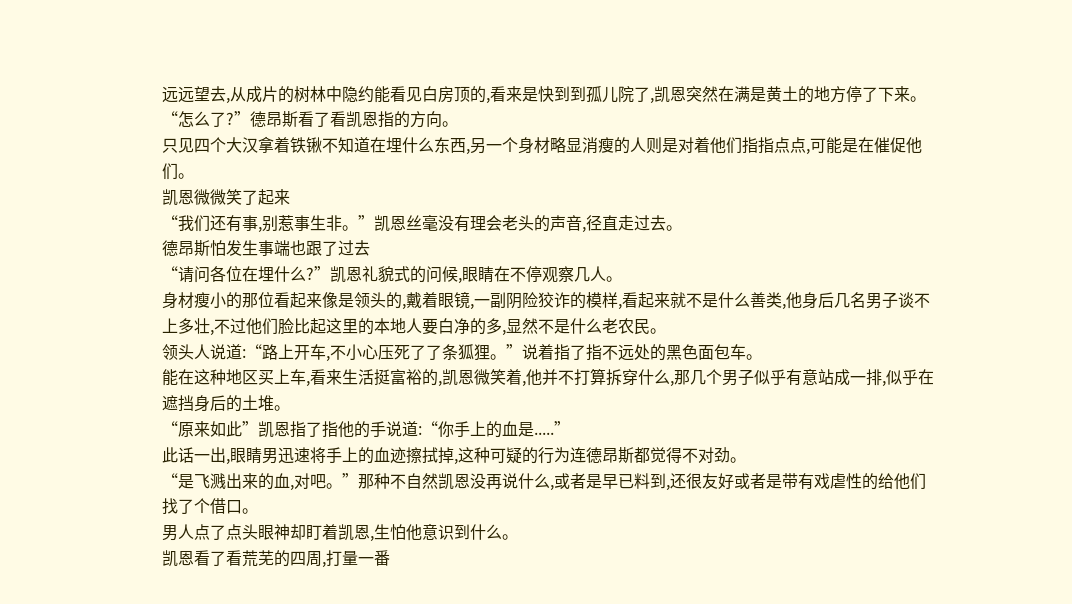远远望去,从成片的树林中隐约能看见白房顶的,看来是快到到孤儿院了,凯恩突然在满是黄土的地方停了下来。
“怎么了?”德昂斯看了看凯恩指的方向。
只见四个大汉拿着铁锹不知道在埋什么东西,另一个身材略显消瘦的人则是对着他们指指点点,可能是在催促他们。
凯恩微微笑了起来
“我们还有事,别惹事生非。”凯恩丝毫没有理会老头的声音,径直走过去。
德昂斯怕发生事端也跟了过去
“请问各位在埋什么?”凯恩礼貌式的问候,眼睛在不停观察几人。
身材瘦小的那位看起来像是领头的,戴着眼镜,一副阴险狡诈的模样,看起来就不是什么善类,他身后几名男子谈不上多壮,不过他们脸比起这里的本地人要白净的多,显然不是什么老农民。
领头人说道:“路上开车,不小心压死了了条狐狸。”说着指了指不远处的黑色面包车。
能在这种地区买上车,看来生活挺富裕的,凯恩微笑着,他并不打算拆穿什么,那几个男子似乎有意站成一排,似乎在遮挡身后的土堆。
“原来如此”凯恩指了指他的手说道:“你手上的血是.....”
此话一出,眼睛男迅速将手上的血迹擦拭掉,这种可疑的行为连德昂斯都觉得不对劲。
“是飞溅出来的血,对吧。”那种不自然凯恩没再说什么,或者是早已料到,还很友好或者是带有戏虐性的给他们找了个借口。
男人点了点头眼神却盯着凯恩,生怕他意识到什么。
凯恩看了看荒芜的四周,打量一番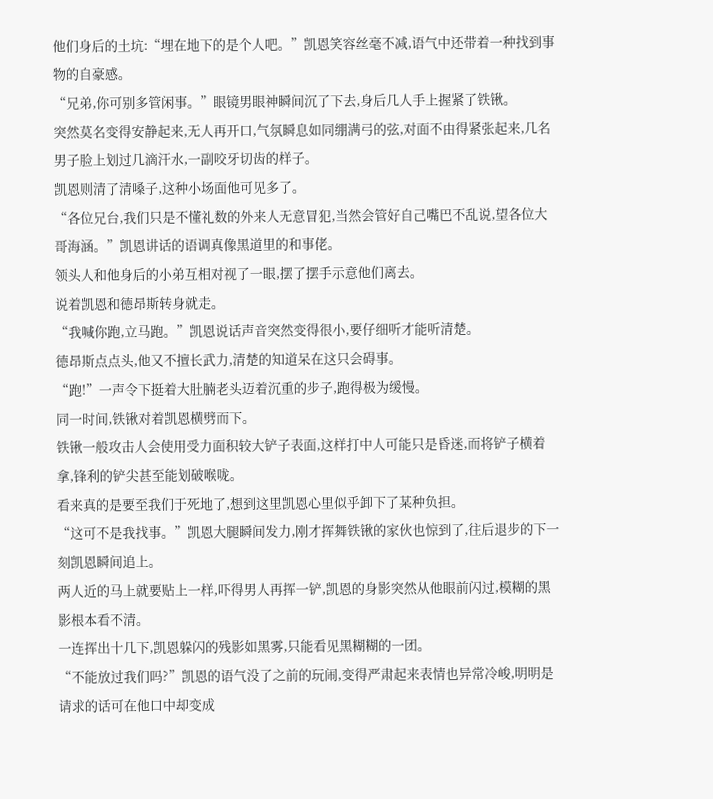他们身后的土坑:“埋在地下的是个人吧。”凯恩笑容丝毫不减,语气中还带着一种找到事物的自豪感。
“兄弟,你可别多管闲事。”眼镜男眼神瞬间沉了下去,身后几人手上握紧了铁锹。
突然莫名变得安静起来,无人再开口,气氛瞬息如同绷满弓的弦,对面不由得紧张起来,几名男子脸上划过几滴汗水,一副咬牙切齿的样子。
凯恩则清了清嗓子,这种小场面他可见多了。
“各位兄台,我们只是不懂礼数的外来人无意冒犯,当然会管好自己嘴巴不乱说,望各位大哥海涵。”凯恩讲话的语调真像黑道里的和事佬。
领头人和他身后的小弟互相对视了一眼,摆了摆手示意他们离去。
说着凯恩和德昂斯转身就走。
“我喊你跑,立马跑。”凯恩说话声音突然变得很小,要仔细听才能听清楚。
德昂斯点点头,他又不擅长武力,清楚的知道呆在这只会碍事。
“跑!”一声令下挺着大肚腩老头迈着沉重的步子,跑得极为缓慢。
同一时间,铁锹对着凯恩横劈而下。
铁锹一般攻击人会使用受力面积较大铲子表面,这样打中人可能只是昏迷,而将铲子横着拿,锋利的铲尖甚至能划破喉咙。
看来真的是要至我们于死地了,想到这里凯恩心里似乎卸下了某种负担。
“这可不是我找事。”凯恩大腿瞬间发力,刚才挥舞铁锹的家伙也惊到了,往后退步的下一刻凯恩瞬间追上。
两人近的马上就要贴上一样,吓得男人再挥一铲,凯恩的身影突然从他眼前闪过,模糊的黑影根本看不清。
一连挥出十几下,凯恩躲闪的残影如黑雾,只能看见黑糊糊的一团。
“不能放过我们吗?”凯恩的语气没了之前的玩闹,变得严肃起来表情也异常冷峻,明明是请求的话可在他口中却变成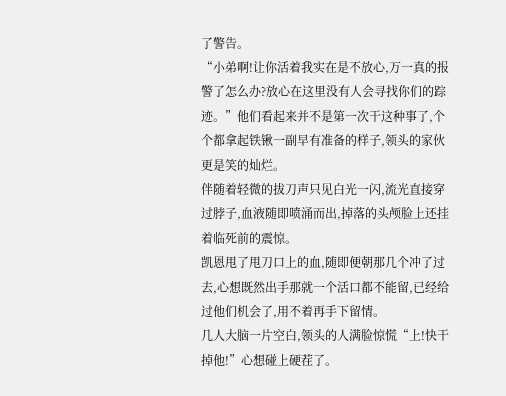了警告。
“小弟啊!让你活着我实在是不放心,万一真的报警了怎么办?放心在这里没有人会寻找你们的踪迹。”他们看起来并不是第一次干这种事了,个个都拿起铁锹一副早有准备的样子,领头的家伙更是笑的灿烂。
伴随着轻微的拔刀声只见白光一闪,流光直接穿过脖子,血液随即喷涌而出,掉落的头颅脸上还挂着临死前的震惊。
凯恩甩了甩刀口上的血,随即便朝那几个冲了过去,心想既然出手那就一个活口都不能留,已经给过他们机会了,用不着再手下留情。
几人大脑一片空白,领头的人满脸惊慌“上!快干掉他!”心想碰上硬茬了。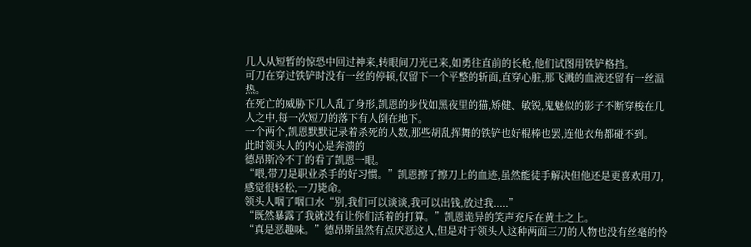几人从短暂的惊恐中回过神来,转眼间刀光已来,如勇往直前的长枪,他们试图用铁铲格挡。
可刀在穿过铁铲时没有一丝的停顿,仅留下一个平整的斩面,直穿心脏,那飞溅的血液还留有一丝温热。
在死亡的威胁下几人乱了身形,凯恩的步伐如黑夜里的猫,矫健、敏锐,鬼魅似的影子不断穿梭在几人之中,每一次短刀的落下有人倒在地下。
一个两个,凯恩默默记录着杀死的人数,那些胡乱挥舞的铁铲也好棍棒也罢,连他衣角都碰不到。
此时领头人的内心是奔溃的
德昂斯冷不丁的看了凯恩一眼。
“喂,带刀是职业杀手的好习惯。”凯恩擦了擦刀上的血迹,虽然能徒手解决但他还是更喜欢用刀,感觉很轻松,一刀毙命。
领头人咽了咽口水“别,我们可以谈谈,我可以出钱,放过我.....”
“既然暴露了我就没有让你们活着的打算。”凯恩诡异的笑声充斥在黄土之上。
“真是恶趣味。”德昂斯虽然有点厌恶这人,但是对于领头人这种两面三刀的人物也没有丝毫的怜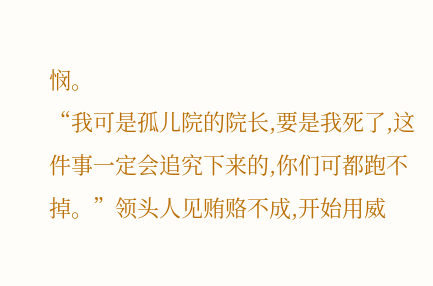悯。
“我可是孤儿院的院长,要是我死了,这件事一定会追究下来的,你们可都跑不掉。”领头人见贿赂不成,开始用威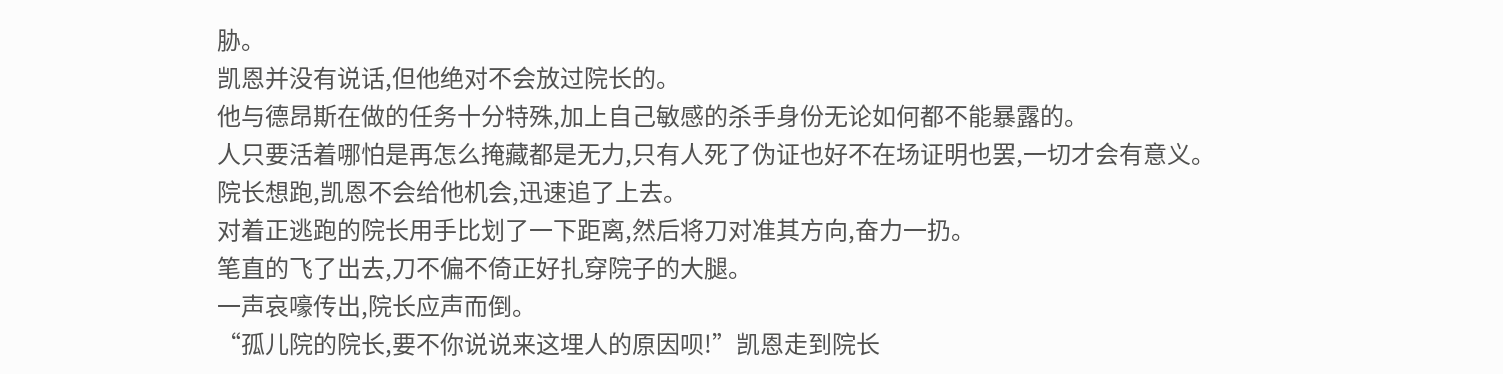胁。
凯恩并没有说话,但他绝对不会放过院长的。
他与德昂斯在做的任务十分特殊,加上自己敏感的杀手身份无论如何都不能暴露的。
人只要活着哪怕是再怎么掩藏都是无力,只有人死了伪证也好不在场证明也罢,一切才会有意义。
院长想跑,凯恩不会给他机会,迅速追了上去。
对着正逃跑的院长用手比划了一下距离,然后将刀对准其方向,奋力一扔。
笔直的飞了出去,刀不偏不倚正好扎穿院子的大腿。
一声哀嚎传出,院长应声而倒。
“孤儿院的院长,要不你说说来这埋人的原因呗!”凯恩走到院长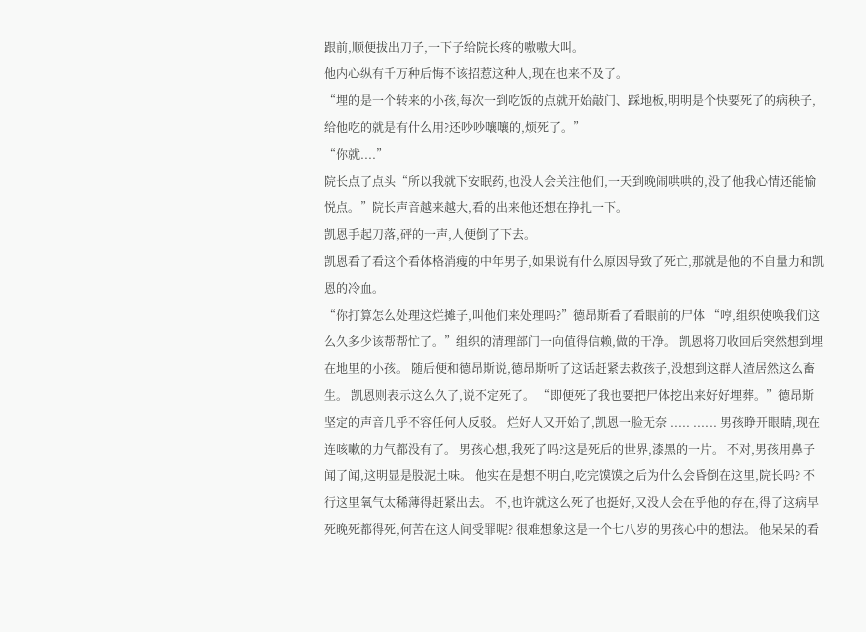跟前,顺便拔出刀子,一下子给院长疼的嗷嗷大叫。
他内心纵有千万种后悔不该招惹这种人,现在也来不及了。
“埋的是一个转来的小孩,每次一到吃饭的点就开始敲门、踩地板,明明是个快要死了的病秧子,给他吃的就是有什么用?还吵吵嚷嚷的,烦死了。”
“你就....”
院长点了点头“所以我就下安眠药,也没人会关注他们,一天到晚闹哄哄的,没了他我心情还能愉悦点。”院长声音越来越大,看的出来他还想在挣扎一下。
凯恩手起刀落,砰的一声,人便倒了下去。
凯恩看了看这个看体格消瘦的中年男子,如果说有什么原因导致了死亡,那就是他的不自量力和凯恩的冷血。
“你打算怎么处理这烂摊子,叫他们来处理吗?”德昂斯看了看眼前的尸体 “哼,组织使唤我们这么久多少该帮帮忙了。”组织的清理部门一向值得信赖,做的干净。 凯恩将刀收回后突然想到埋在地里的小孩。 随后便和德昂斯说,德昂斯听了这话赶紧去救孩子,没想到这群人渣居然这么畜生。 凯恩则表示这么久了,说不定死了。 “即便死了我也要把尸体挖出来好好埋葬。”德昂斯坚定的声音几乎不容任何人反驳。 烂好人又开始了,凯恩一脸无奈 ..... ...... 男孩睁开眼睛,现在连咳嗽的力气都没有了。 男孩心想,我死了吗?这是死后的世界,漆黑的一片。 不对,男孩用鼻子闻了闻,这明显是股泥土味。 他实在是想不明白,吃完馍馍之后为什么会昏倒在这里,院长吗? 不行这里氧气太稀薄得赶紧出去。 不,也许就这么死了也挺好,又没人会在乎他的存在,得了这病早死晚死都得死,何苦在这人间受罪呢? 很难想象这是一个七八岁的男孩心中的想法。 他呆呆的看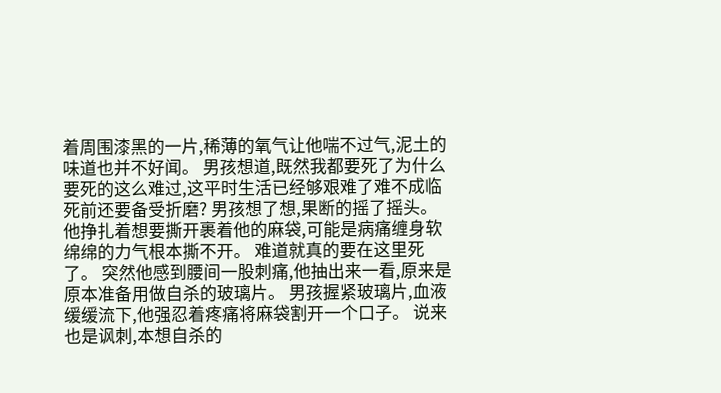着周围漆黑的一片,稀薄的氧气让他喘不过气,泥土的味道也并不好闻。 男孩想道,既然我都要死了为什么要死的这么难过,这平时生活已经够艰难了难不成临死前还要备受折磨? 男孩想了想,果断的摇了摇头。 他挣扎着想要撕开裹着他的麻袋,可能是病痛缠身软绵绵的力气根本撕不开。 难道就真的要在这里死了。 突然他感到腰间一股刺痛,他抽出来一看,原来是原本准备用做自杀的玻璃片。 男孩握紧玻璃片,血液缓缓流下,他强忍着疼痛将麻袋割开一个口子。 说来也是讽刺,本想自杀的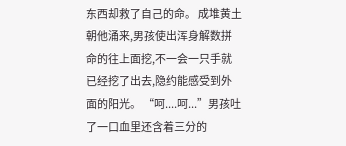东西却救了自己的命。 成堆黄土朝他涌来,男孩使出浑身解数拼命的往上面挖,不一会一只手就已经挖了出去,隐约能感受到外面的阳光。 “呵....呵...”男孩吐了一口血里还含着三分的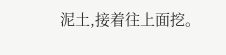泥土,接着往上面挖。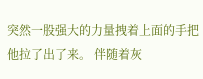突然一股强大的力量拽着上面的手把他拉了出了来。 伴随着灰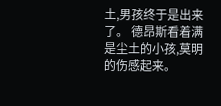土,男孩终于是出来了。 德昂斯看着满是尘土的小孩,莫明的伤感起来。